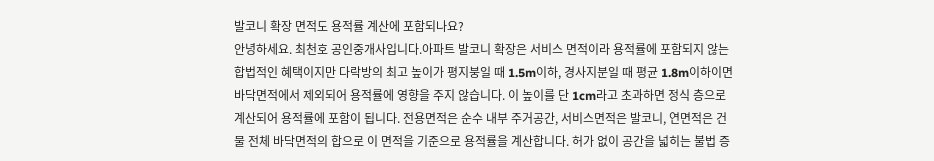발코니 확장 면적도 용적률 계산에 포함되나요?
안녕하세요. 최천호 공인중개사입니다.아파트 발코니 확장은 서비스 면적이라 용적률에 포함되지 않는 합법적인 혜택이지만 다락방의 최고 높이가 평지붕일 때 1.5m이하, 경사지분일 때 평균 1.8m이하이면 바닥면적에서 제외되어 용적률에 영향을 주지 않습니다. 이 높이를 단 1cm라고 초과하면 정식 층으로 계산되어 용적률에 포함이 됩니다. 전용면적은 순수 내부 주거공간, 서비스면적은 발코니, 연면적은 건물 전체 바닥면적의 합으로 이 면적을 기준으로 용적률을 계산합니다. 허가 없이 공간을 넓히는 불법 증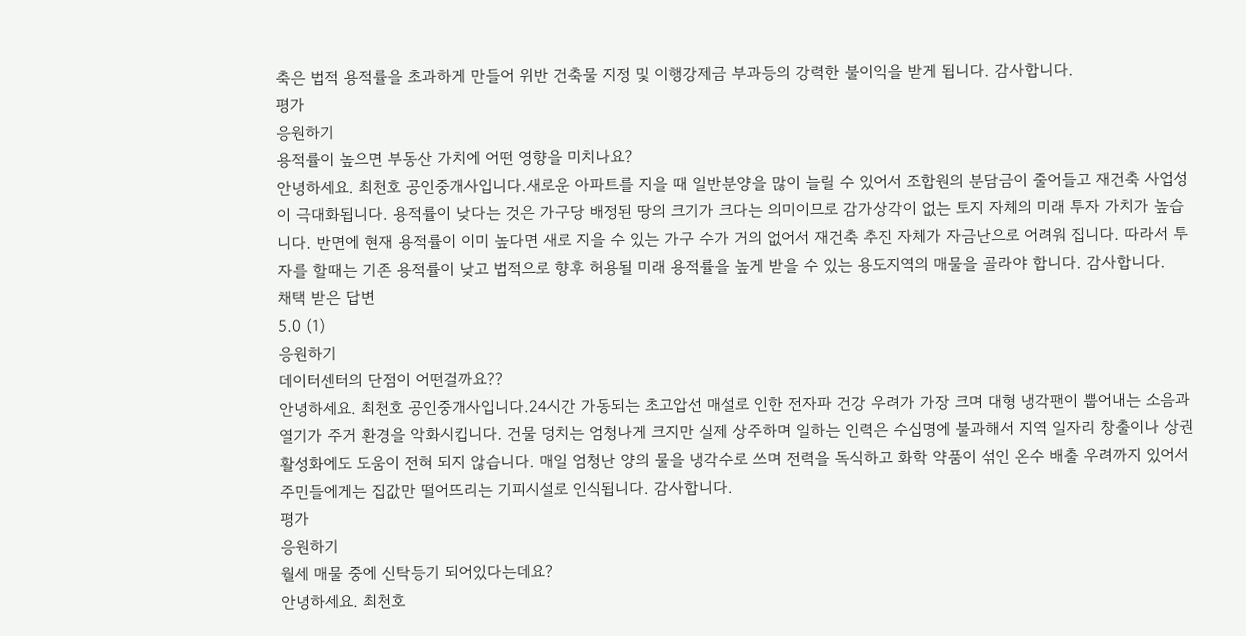축은 법적 용적률을 초과하게 만들어 위반 건축물 지정 및 이행강제금 부과등의 강력한 불이익을 받게 됩니다. 감사합니다.
평가
응원하기
용적률이 높으면 부동산 가치에 어떤 영향을 미치나요?
안녕하세요. 최천호 공인중개사입니다.새로운 아파트를 지을 때 일반분양을 많이 늘릴 수 있어서 조합원의 분담금이 줄어들고 재건축 사업성이 극대화됩니다. 용적률이 낮다는 것은 가구당 배정된 땅의 크기가 크다는 의미이므로 감가상각이 없는 토지 자체의 미래 투자 가치가 높습니다. 반면에 현재 용적률이 이미 높다면 새로 지을 수 있는 가구 수가 거의 없어서 재건축 추진 자체가 자금난으로 어려워 집니다. 따라서 투자를 할때는 기존 용적률이 낮고 법적으로 향후 허용될 미래 용적률을 높게 받을 수 있는 용도지역의 매물을 골라야 합니다. 감사합니다.
채택 받은 답변
5.0 (1)
응원하기
데이터센터의 단점이 어떤걸까요??
안녕하세요. 최천호 공인중개사입니다.24시간 가동되는 초고압선 매설로 인한 전자파 건강 우려가 가장 크며 대형 냉각팬이 뿝어내는 소음과 열기가 주거 환경을 악화시킵니다. 건물 덩치는 엄청나게 크지만 실제 상주하며 일하는 인력은 수십명에 불과해서 지역 일자리 창출이나 상권 활성화에도 도움이 전혀 되지 않습니다. 매일 엄청난 양의 물을 냉각수로 쓰며 전력을 독식하고 화학 약품이 섞인 온수 배출 우려까지 있어서 주민들에게는 집값만 떨어뜨리는 기피시설로 인식됩니다. 감사합니다.
평가
응원하기
월세 매물 중에 신탁등기 되어있다는데요?
안녕하세요. 최천호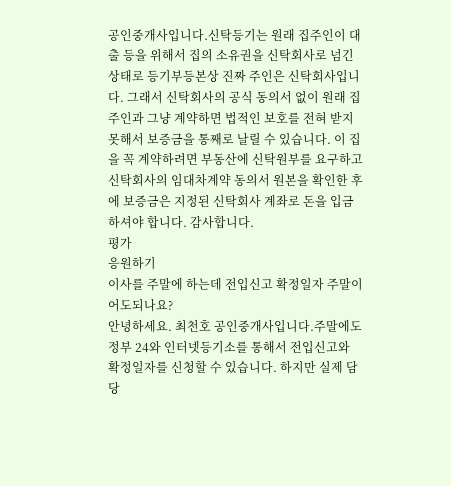공인중개사입니다.신탁등기는 원래 집주인이 대출 등을 위해서 집의 소유권을 신탁회사로 넘긴 상태로 등기부등본상 진짜 주인은 신탁회사입니다. 그래서 신탁회사의 공식 동의서 없이 원래 집주인과 그냥 계약하면 법적인 보호를 전혀 받지 못해서 보증금을 통째로 날릴 수 있습니다. 이 집을 꼭 계약하려면 부동산에 신탁원부를 요구하고 신탁회사의 임대차계약 동의서 원본을 확인한 후에 보증금은 지정된 신탁회사 계좌로 돈을 입금하셔야 합니다. 감사합니다.
평가
응원하기
이사를 주말에 하는데 전입신고 확정일자 주말이어도되나요?
안녕하세요. 최천호 공인중개사입니다.주말에도 정부 24와 인터넷등기소를 통해서 전입신고와 확정일자를 신청할 수 있습니다. 하지만 실제 담당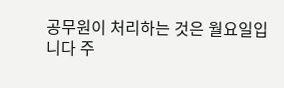공무원이 처리하는 것은 월요일입니다 주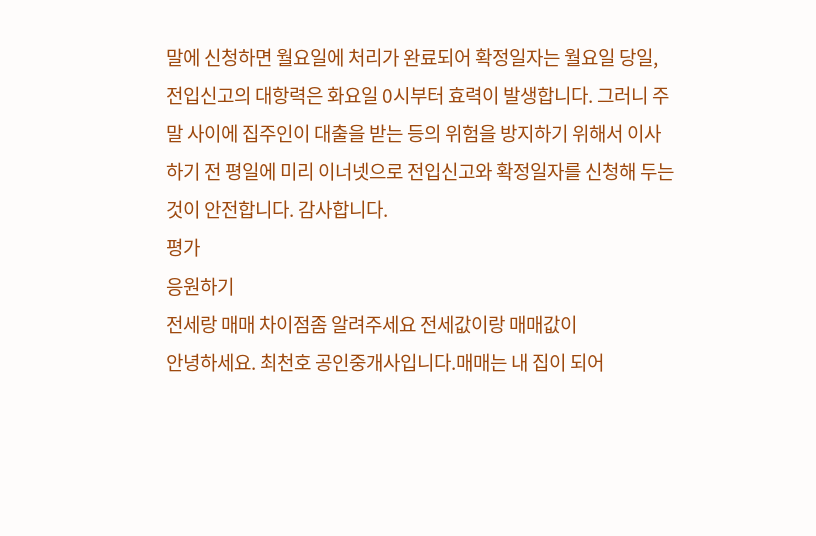말에 신청하면 월요일에 처리가 완료되어 확정일자는 월요일 당일, 전입신고의 대항력은 화요일 0시부터 효력이 발생합니다. 그러니 주말 사이에 집주인이 대출을 받는 등의 위험을 방지하기 위해서 이사하기 전 평일에 미리 이너넷으로 전입신고와 확정일자를 신청해 두는 것이 안전합니다. 감사합니다.
평가
응원하기
전세랑 매매 차이점좀 알려주세요 전세값이랑 매매값이
안녕하세요. 최천호 공인중개사입니다.매매는 내 집이 되어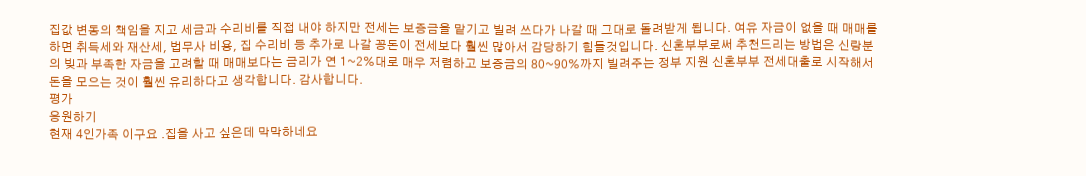집값 변동의 책임을 지고 세금과 수리비를 직접 내야 하지만 전세는 보증금을 맡기고 빌려 쓰다가 나갈 때 그대로 돌려받게 됩니다. 여유 자금이 없을 때 매매를 하면 취득세와 재산세, 법무사 비용, 집 수리비 등 추가로 나갈 꽁돈이 전세보다 훨씬 많아서 감당하기 힘들것입니다. 신혼부부로써 추천드리는 방법은 신랑분의 빚과 부족한 자금을 고려할 때 매매보다는 금리가 연 1~2%대로 매우 저렴하고 보증금의 80~90%까지 빌려주는 정부 지원 신혼부부 전세대출로 시작해서 돈을 모으는 것이 훨씬 유리하다고 생각합니다. 감사합니다.
평가
응원하기
현재 4인가족 이구요 .집을 사고 싶은데 막막하네요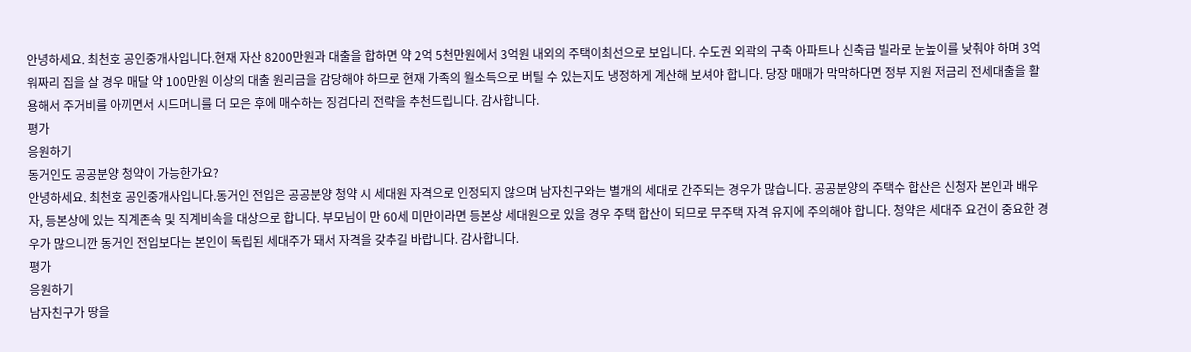안녕하세요. 최천호 공인중개사입니다.현재 자산 8200만원과 대출을 합하면 약 2억 5천만원에서 3억원 내외의 주택이최선으로 보입니다. 수도권 외곽의 구축 아파트나 신축급 빌라로 눈높이를 낮춰야 하며 3억워짜리 집을 살 경우 매달 약 100만원 이상의 대출 원리금을 감당해야 하므로 현재 가족의 월소득으로 버틸 수 있는지도 냉정하게 계산해 보셔야 합니다. 당장 매매가 막막하다면 정부 지원 저금리 전세대출을 활용해서 주거비를 아끼면서 시드머니를 더 모은 후에 매수하는 징검다리 전략을 추천드립니다. 감사합니다.
평가
응원하기
동거인도 공공분양 청약이 가능한가요?
안녕하세요. 최천호 공인중개사입니다.동거인 전입은 공공분양 청약 시 세대원 자격으로 인정되지 않으며 남자친구와는 별개의 세대로 간주되는 경우가 많습니다. 공공분양의 주택수 합산은 신청자 본인과 배우자, 등본상에 있는 직계존속 및 직계비속을 대상으로 합니다. 부모님이 만 60세 미만이라면 등본상 세대원으로 있을 경우 주택 합산이 되므로 무주택 자격 유지에 주의해야 합니다. 청약은 세대주 요건이 중요한 경우가 많으니깐 동거인 전입보다는 본인이 독립된 세대주가 돼서 자격을 갖추길 바랍니다. 감사합니다.
평가
응원하기
남자친구가 땅을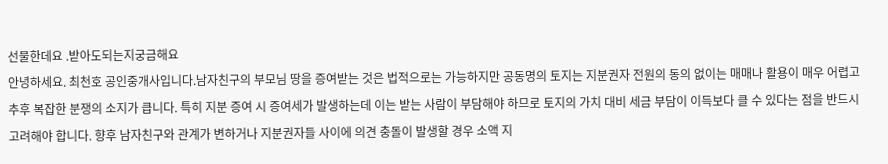선물한데요 .받아도되는지궁금해요
안녕하세요. 최천호 공인중개사입니다.남자친구의 부모님 땅을 증여받는 것은 법적으로는 가능하지만 공동명의 토지는 지분권자 전원의 동의 없이는 매매나 활용이 매우 어렵고 추후 복잡한 분쟁의 소지가 큽니다. 특히 지분 증여 시 증여세가 발생하는데 이는 받는 사람이 부담해야 하므로 토지의 가치 대비 세금 부담이 이득보다 클 수 있다는 점을 반드시 고려해야 합니다. 향후 남자친구와 관계가 변하거나 지분권자들 사이에 의견 충돌이 발생할 경우 소액 지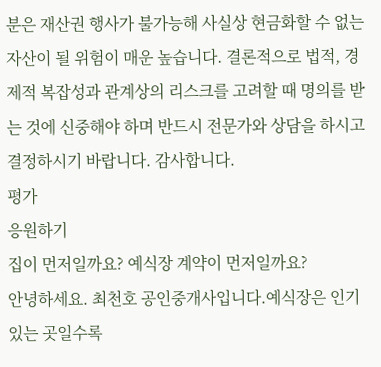분은 재산권 행사가 불가능해 사실상 현금화할 수 없는 자산이 될 위험이 매운 높습니다. 결론적으로 법적, 경제적 복잡성과 관계상의 리스크를 고려할 때 명의를 받는 것에 신중해야 하며 반드시 전문가와 상담을 하시고 결정하시기 바랍니다. 감사합니다.
평가
응원하기
집이 먼저일까요? 예식장 계약이 먼저일까요?
안녕하세요. 최천호 공인중개사입니다.예식장은 인기 있는 곳일수록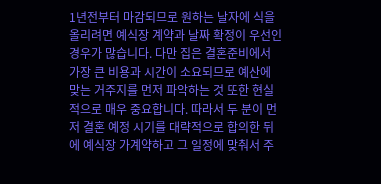1년전부터 마감되므로 원하는 날자에 식을 올리려면 예식장 계약과 날짜 확정이 우선인 경우가 많습니다. 다만 집은 결혼준비에서 가장 큰 비용과 시간이 소요되므로 예산에 맞는 거주지를 먼저 파악하는 것 또한 현실적으로 매우 중요합니다. 따라서 두 분이 먼저 결혼 예정 시기를 대략적으로 합의한 뒤에 예식장 가계약하고 그 일정에 맞춰서 주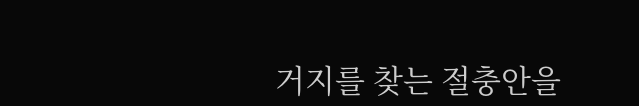거지를 찾는 절충안을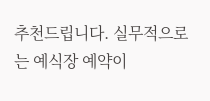추천드립니다. 실무적으로는 예식장 예약이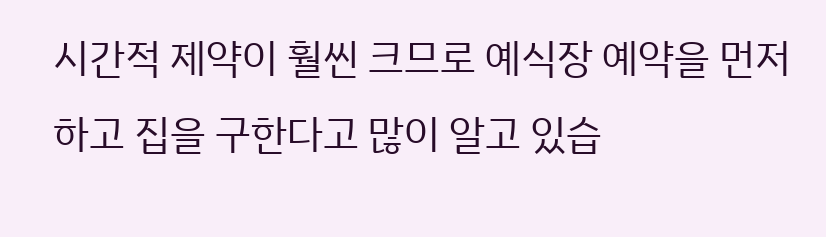시간적 제약이 훨씬 크므로 예식장 예약을 먼저 하고 집을 구한다고 많이 알고 있습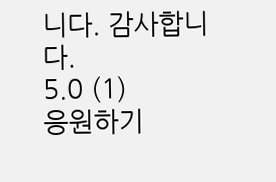니다. 감사합니다.
5.0 (1)
응원하기